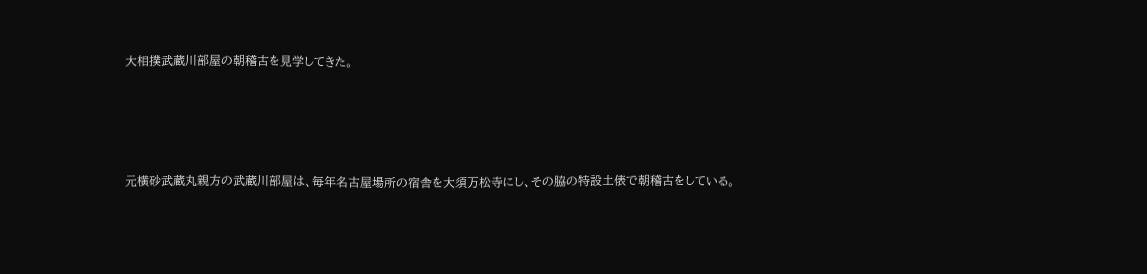大相撲武蔵川部屋の朝稽古を見学してきた。





元横砂武蔵丸親方の武蔵川部屋は、毎年名古屋場所の宿舎を大須万松寺にし、その脇の特設土俵で朝稽古をしている。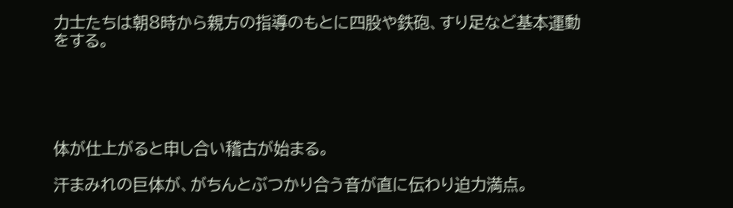力士たちは朝8時から親方の指導のもとに四股や鉄砲、すり足など基本運動をする。





体が仕上がると申し合い稽古が始まる。

汗まみれの巨体が、がちんとぶつかり合う音が直に伝わり迫力満点。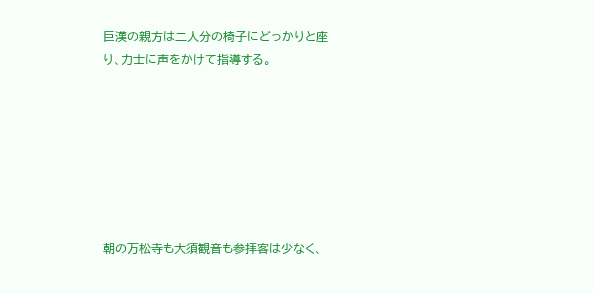巨漢の親方は二人分の椅子にどっかりと座り、力士に声をかけて指導する。







朝の万松寺も大須観音も参拝客は少なく、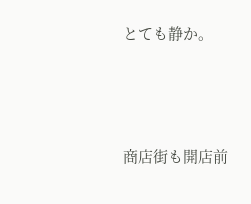とても静か。





商店街も開店前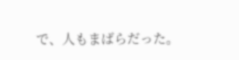で、人もまばらだった。